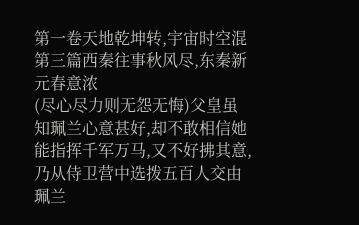第一卷天地乾坤转,宇宙时空混
第三篇西秦往事秋风尽,东秦新元春意浓
(尽心尽力则无怨无悔)父皇虽知珮兰心意甚好,却不敢相信她能指挥千军万马,又不好拂其意,乃从侍卫营中选拨五百人交由珮兰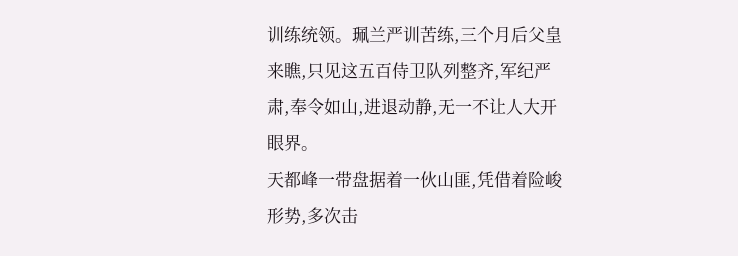训练统领。珮兰严训苦练,三个月后父皇来瞧,只见这五百侍卫队列整齐,军纪严肃,奉令如山,进退动静,无一不让人大开眼界。
天都峰一带盘据着一伙山匪,凭借着险峻形势,多次击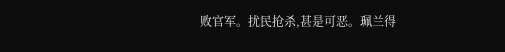败官军。扰民抢杀,甚是可恶。珮兰得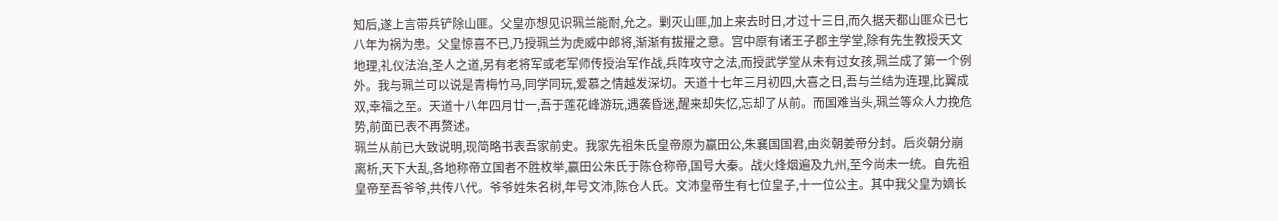知后,遂上言带兵铲除山匪。父皇亦想见识珮兰能耐,允之。剿灭山匪,加上来去时日,才过十三日,而久据天都山匪众已七八年为祸为患。父皇惊喜不已,乃授珮兰为虎威中郎将,渐渐有拔擢之意。宫中原有诸王子郡主学堂,除有先生教授天文地理,礼仪法治,圣人之道,另有老将军或老军师传授治军作战,兵阵攻守之法,而授武学堂从未有过女孩,珮兰成了第一个例外。我与珮兰可以说是青梅竹马,同学同玩,爱慕之情越发深切。天道十七年三月初四,大喜之日,吾与兰结为连理,比翼成双,幸福之至。天道十八年四月廿一,吾于莲花峰游玩,遇袭昏迷,醒来却失忆,忘却了从前。而国难当头,珮兰等众人力挽危势,前面已表不再赘述。
珮兰从前已大致说明,现简略书表吾家前史。我家先祖朱氏皇帝原为嬴田公,朱襄国国君,由炎朝姜帝分封。后炎朝分崩离析,天下大乱,各地称帝立国者不胜枚举,赢田公朱氏于陈仓称帝,国号大秦。战火烽烟遍及九州,至今尚未一统。自先祖皇帝至吾爷爷,共传八代。爷爷姓朱名树,年号文沛,陈仓人氏。文沛皇帝生有七位皇子,十一位公主。其中我父皇为嫡长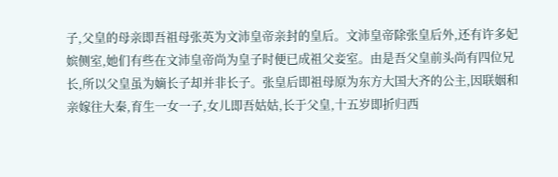子,父皇的母亲即吾祖母张英为文沛皇帝亲封的皇后。文沛皇帝除张皇后外,还有许多妃嫔侧室,她们有些在文沛皇帝尚为皇子时便已成祖父妾室。由是吾父皇前头尚有四位兄长,所以父皇虽为嫡长子却并非长子。张皇后即祖母原为东方大国大齐的公主,因联姻和亲嫁往大秦,育生一女一子,女儿即吾姑姑,长于父皇,十五岁即折归西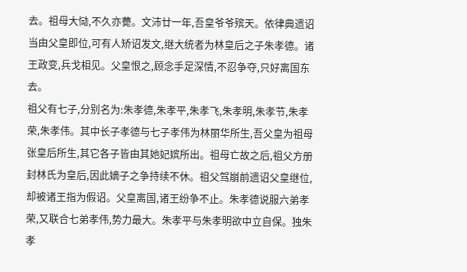去。祖母大恸,不久亦薨。文沛廿一年,吾皇爷爷殡天。依律典遗诏当由父皇即位,可有人矫诏发文,继大统者为林皇后之子朱孝德。诸王政变,兵戈相见。父皇恨之,顾念手足深情,不忍争夺,只好离国东去。
祖父有七子,分别名为:朱孝德,朱孝平,朱孝飞,朱孝明,朱孝节,朱孝荣,朱孝伟。其中长子孝德与七子孝伟为林丽华所生,吾父皇为祖母张皇后所生,其它各子皆由其她妃嫔所出。祖母亡故之后,祖父方册封林氏为皇后,因此嫡子之争持续不休。祖父驾崩前遗诏父皇继位,却被诸王指为假诏。父皇离国,诸王纷争不止。朱孝德说服六弟孝荣,又联合七弟孝伟,势力最大。朱孝平与朱孝明欲中立自保。独朱孝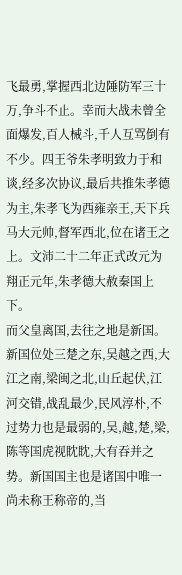飞最勇,掌握西北边陲防军三十万,争斗不止。幸而大战未曾全面爆发,百人械斗,千人互骂倒有不少。四王爷朱孝明致力于和谈,经多次协议,最后共推朱孝德为主,朱孝飞为西雍亲王,天下兵马大元帅,督军西北,位在诸王之上。文沛二十二年正式改元为翔正元年,朱孝德大赦秦国上下。
而父皇离国,去往之地是新国。新国位处三楚之东,吴越之西,大江之南,梁闽之北,山丘起伏,江河交错,战乱最少,民风淳朴,不过势力也是最弱的,吴,越,楚,梁,陈等国虎视眈眈,大有吞并之势。新国国主也是诸国中唯一尚未称王称帝的,当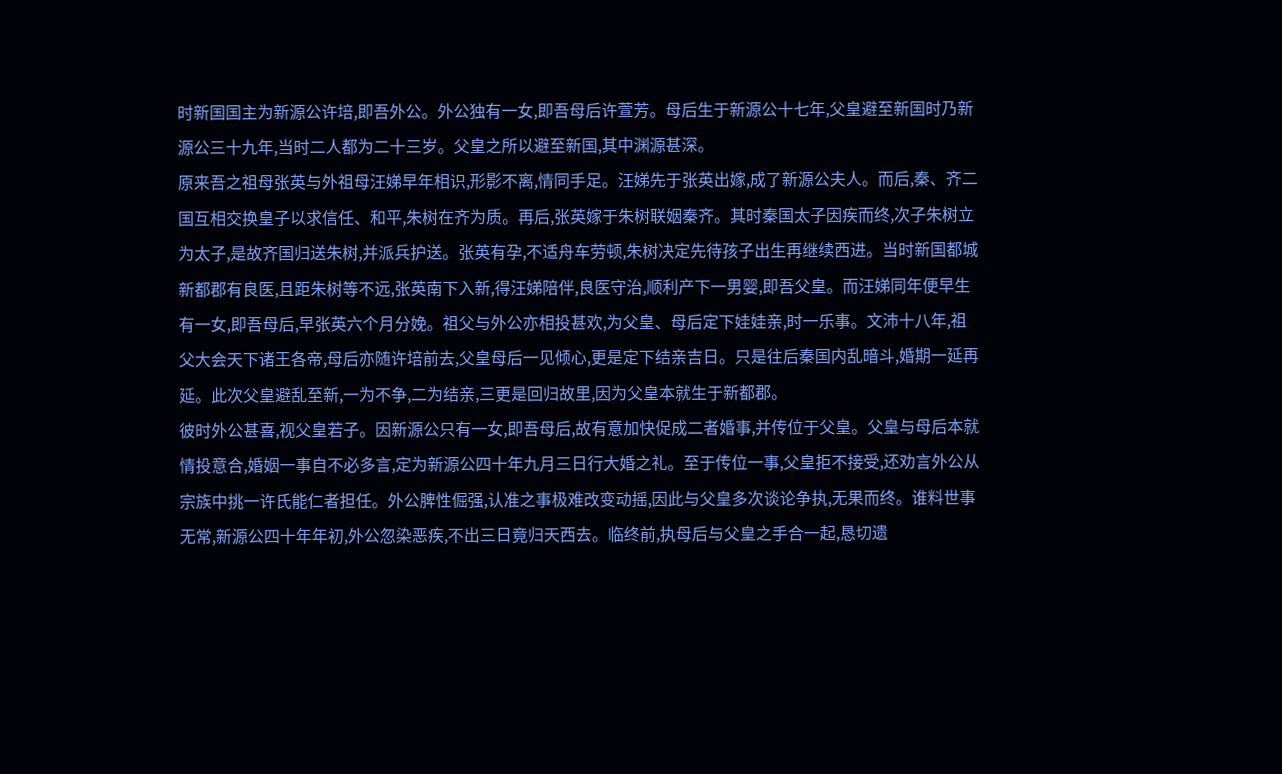时新国国主为新源公许培,即吾外公。外公独有一女,即吾母后许萱芳。母后生于新源公十七年,父皇避至新国时乃新源公三十九年,当时二人都为二十三岁。父皇之所以避至新国,其中渊源甚深。
原来吾之祖母张英与外祖母汪娣早年相识,形影不离,情同手足。汪娣先于张英出嫁,成了新源公夫人。而后,秦、齐二国互相交换皇子以求信任、和平,朱树在齐为质。再后,张英嫁于朱树联姻秦齐。其时秦国太子因疾而终,次子朱树立为太子,是故齐国归送朱树,并派兵护送。张英有孕,不适舟车劳顿,朱树决定先待孩子出生再继续西进。当时新国都城新都郡有良医,且距朱树等不远,张英南下入新,得汪娣陪伴,良医守治,顺利产下一男婴,即吾父皇。而汪娣同年便早生有一女,即吾母后,早张英六个月分娩。祖父与外公亦相投甚欢,为父皇、母后定下娃娃亲,时一乐事。文沛十八年,祖父大会天下诸王各帝,母后亦随许培前去,父皇母后一见倾心,更是定下结亲吉日。只是往后秦国内乱暗斗,婚期一延再延。此次父皇避乱至新,一为不争,二为结亲,三更是回归故里,因为父皇本就生于新都郡。
彼时外公甚喜,视父皇若子。因新源公只有一女,即吾母后,故有意加快促成二者婚事,并传位于父皇。父皇与母后本就情投意合,婚姻一事自不必多言,定为新源公四十年九月三日行大婚之礼。至于传位一事,父皇拒不接受,还劝言外公从宗族中挑一许氏能仁者担任。外公脾性倔强,认准之事极难改变动摇,因此与父皇多次谈论争执,无果而终。谁料世事无常,新源公四十年年初,外公忽染恶疾,不出三日竟归天西去。临终前,执母后与父皇之手合一起,恳切遗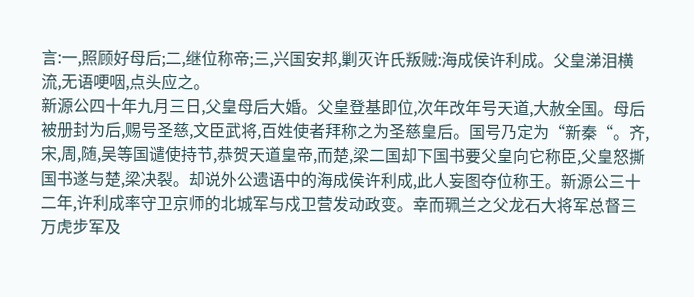言:一,照顾好母后;二,继位称帝;三,兴国安邦,剿灭许氏叛贼:海成侯许利成。父皇涕泪横流,无语哽咽,点头应之。
新源公四十年九月三日,父皇母后大婚。父皇登基即位,次年改年号天道,大赦全国。母后被册封为后,赐号圣慈,文臣武将,百姓使者拜称之为圣慈皇后。国号乃定为“新秦“。齐,宋,周,随,吴等国谴使持节,恭贺天道皇帝,而楚,梁二国却下国书要父皇向它称臣,父皇怒撕国书遂与楚,梁决裂。却说外公遗语中的海成侯许利成,此人妄图夺位称王。新源公三十二年,许利成率守卫京师的北城军与戍卫营发动政变。幸而珮兰之父龙石大将军总督三万虎步军及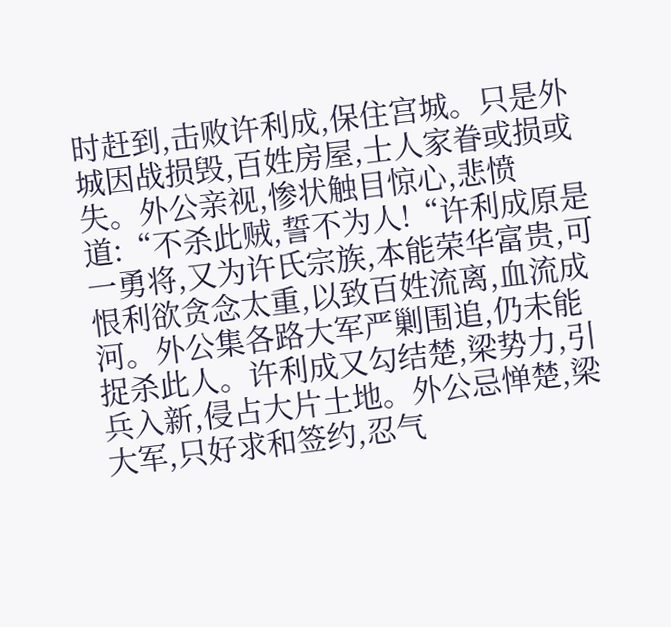时赶到,击败许利成,保住宫城。只是外城因战损毁,百姓房屋,士人家眷或损或失。外公亲视,惨状触目惊心,悲愤道:“不杀此贼,誓不为人!“许利成原是一勇将,又为许氏宗族,本能荣华富贵,可恨利欲贪念太重,以致百姓流离,血流成河。外公集各路大军严剿围追,仍未能捉杀此人。许利成又勾结楚,梁势力,引兵入新,侵占大片土地。外公忌惮楚,梁大军,只好求和签约,忍气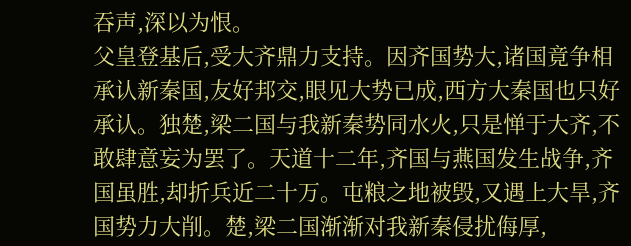吞声,深以为恨。
父皇登基后,受大齐鼎力支持。因齐国势大,诸国竟争相承认新秦国,友好邦交,眼见大势已成,西方大秦国也只好承认。独楚,梁二国与我新秦势同水火,只是惮于大齐,不敢肆意妄为罢了。天道十二年,齐国与燕国发生战争,齐国虽胜,却折兵近二十万。屯粮之地被毁,又遇上大旱,齐国势力大削。楚,梁二国渐渐对我新秦侵扰侮厚,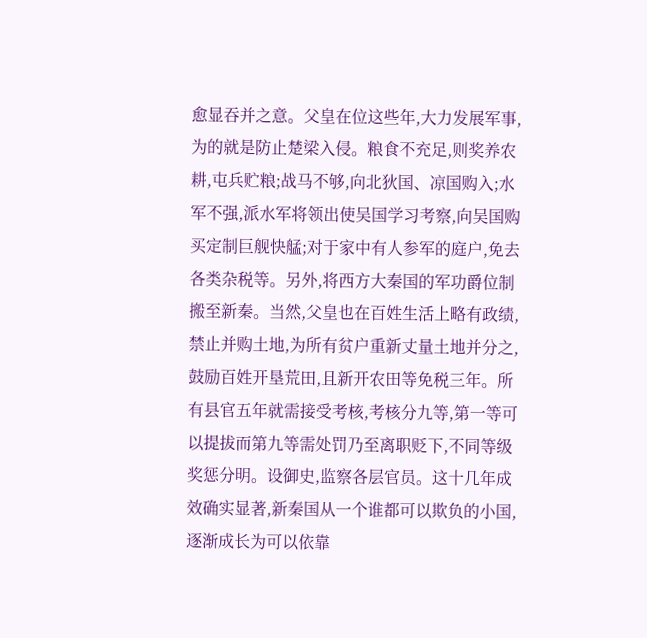愈显吞并之意。父皇在位这些年,大力发展军事,为的就是防止楚梁入侵。粮食不充足,则奖养农耕,屯兵贮粮;战马不够,向北狄国、凉国购入;水军不强,派水军将领出使吴国学习考察,向吴国购买定制巨舰快艋;对于家中有人参军的庭户,免去各类杂税等。另外,将西方大秦国的军功爵位制搬至新秦。当然,父皇也在百姓生活上略有政绩,禁止并购土地,为所有贫户重新丈量土地并分之,鼓励百姓开垦荒田,且新开农田等免税三年。所有县官五年就需接受考核,考核分九等,第一等可以提拔而第九等需处罚乃至离职贬下,不同等级奖惩分明。设御史,监察各层官员。这十几年成效确实显著,新秦国从一个谁都可以欺负的小国,逐渐成长为可以依靠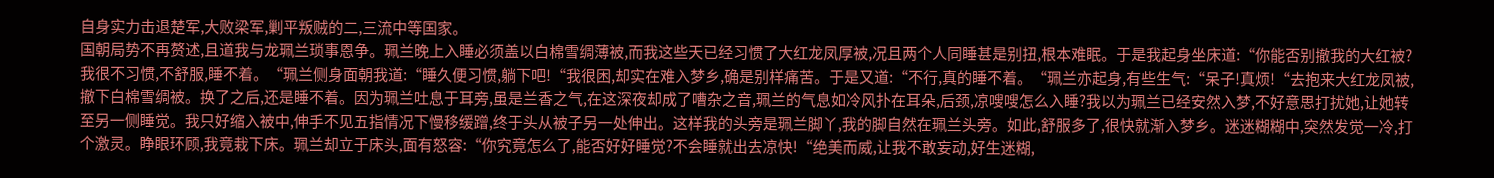自身实力击退楚军,大败梁军,剿平叛贼的二,三流中等国家。
国朝局势不再赘述,且道我与龙珮兰琐事恩争。珮兰晚上入睡必须盖以白棉雪绸薄被,而我这些天已经习惯了大红龙凤厚被,况且两个人同睡甚是别扭,根本难眠。于是我起身坐床道:“你能否别撤我的大红被?我很不习惯,不舒服,睡不着。“珮兰侧身面朝我道:“睡久便习惯,躺下吧!“我很困,却实在难入梦乡,确是别样痛苦。于是又道:“不行,真的睡不着。“珮兰亦起身,有些生气:“呆子!真烦!“去抱来大红龙凤被,撤下白棉雪绸被。换了之后,还是睡不着。因为珮兰吐息于耳旁,虽是兰香之气,在这深夜却成了嘈杂之音,珮兰的气息如冷风扑在耳朵,后颈,凉嗖嗖怎么入睡?我以为珮兰已经安然入梦,不好意思打扰她,让她转至另一侧睡觉。我只好缩入被中,伸手不见五指情况下慢移缓蹭,终于头从被子另一处伸出。这样我的头旁是珮兰脚丫,我的脚自然在珮兰头旁。如此,舒服多了,很快就渐入梦乡。迷迷糊糊中,突然发觉一冷,打个激灵。睁眼环顾,我竟栽下床。珮兰却立于床头,面有怒容:“你究竟怎么了,能否好好睡觉?不会睡就出去凉快!“绝美而威,让我不敢妄动,好生迷糊,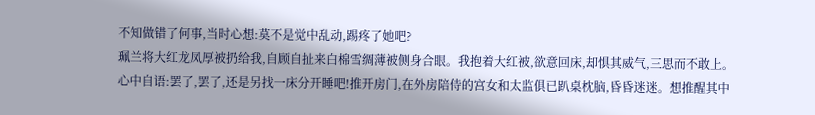不知做错了何事,当时心想:莫不是觉中乱动,踢疼了她吧?
珮兰将大红龙凤厚被扔给我,自顾自扯来白棉雪绸薄被侧身合眼。我抱着大红被,欲意回床,却惧其威气,三思而不敢上。心中自语:罢了,罢了,还是另找一床分开睡吧!推开房门,在外房陪侍的宫女和太监俱已趴桌枕脑,昏昏迷迷。想推醒其中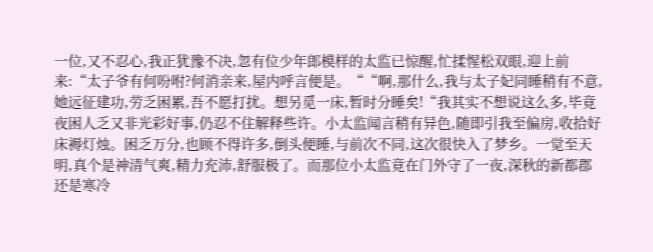一位,又不忍心,我正犹豫不决,忽有位少年郎模样的太监已惊醒,忙揉惺松双眼,迎上前来:“太子爷有何吩咐?何消亲来,屋内呼言便是。““啊,那什么,我与太子妃同睡稍有不意,她远征建功,劳乏困累,吾不愿打扰。想另觅一床,暂时分睡矣!“我其实不想说这么多,毕竟夜困人乏又非光彩好事,仍忍不住解释些许。小太监闻言稍有异色,随即引我至偏房,收拾好床褥灯烛。困乏万分,也顾不得许多,倒头便睡,与前次不同,这次很快入了梦乡。一觉至天明,真个是神清气爽,精力充沛,舒服极了。而那位小太监竟在门外守了一夜,深秋的新都郡还是寒冷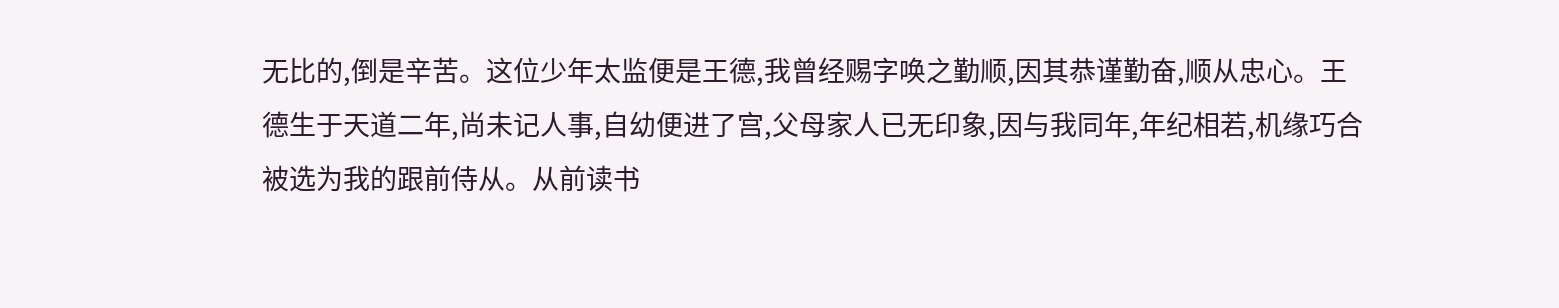无比的,倒是辛苦。这位少年太监便是王德,我曾经赐字唤之勤顺,因其恭谨勤奋,顺从忠心。王德生于天道二年,尚未记人事,自幼便进了宫,父母家人已无印象,因与我同年,年纪相若,机缘巧合被选为我的跟前侍从。从前读书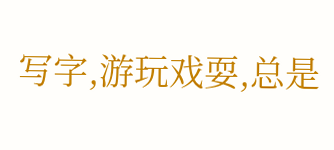写字,游玩戏耍,总是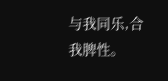与我同乐,合我脾性。